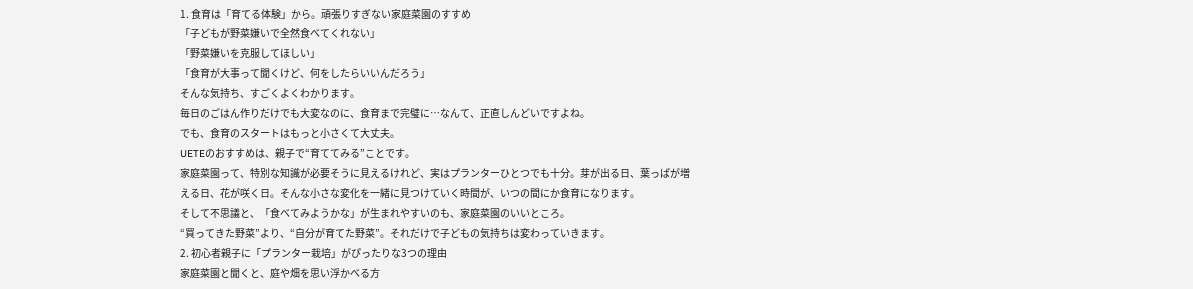1. 食育は「育てる体験」から。頑張りすぎない家庭菜園のすすめ
「子どもが野菜嫌いで全然食べてくれない」
「野菜嫌いを克服してほしい」
「食育が大事って聞くけど、何をしたらいいんだろう」
そんな気持ち、すごくよくわかります。
毎日のごはん作りだけでも大変なのに、食育まで完璧に…なんて、正直しんどいですよね。
でも、食育のスタートはもっと小さくて大丈夫。
UETEのおすすめは、親子で“育ててみる”ことです。
家庭菜園って、特別な知識が必要そうに見えるけれど、実はプランターひとつでも十分。芽が出る日、葉っぱが増える日、花が咲く日。そんな小さな変化を一緒に見つけていく時間が、いつの間にか食育になります。
そして不思議と、「食べてみようかな」が生まれやすいのも、家庭菜園のいいところ。
“買ってきた野菜”より、“自分が育てた野菜”。それだけで子どもの気持ちは変わっていきます。
2. 初心者親子に「プランター栽培」がぴったりな3つの理由
家庭菜園と聞くと、庭や畑を思い浮かべる方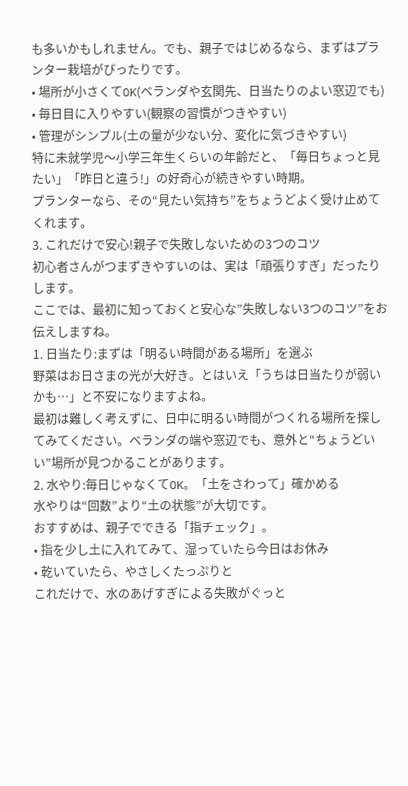も多いかもしれません。でも、親子ではじめるなら、まずはプランター栽培がぴったりです。
• 場所が小さくてOK(ベランダや玄関先、日当たりのよい窓辺でも)
• 毎日目に入りやすい(観察の習慣がつきやすい)
• 管理がシンプル(土の量が少ない分、変化に気づきやすい)
特に未就学児〜小学三年生くらいの年齢だと、「毎日ちょっと見たい」「昨日と違う!」の好奇心が続きやすい時期。
プランターなら、その“見たい気持ち”をちょうどよく受け止めてくれます。
3. これだけで安心!親子で失敗しないための3つのコツ
初心者さんがつまずきやすいのは、実は「頑張りすぎ」だったりします。
ここでは、最初に知っておくと安心な”失敗しない3つのコツ”をお伝えしますね。
1. 日当たり:まずは「明るい時間がある場所」を選ぶ
野菜はお日さまの光が大好き。とはいえ「うちは日当たりが弱いかも…」と不安になりますよね。
最初は難しく考えずに、日中に明るい時間がつくれる場所を探してみてください。ベランダの端や窓辺でも、意外と“ちょうどいい”場所が見つかることがあります。
2. 水やり:毎日じゃなくてOK。「土をさわって」確かめる
水やりは“回数”より“土の状態”が大切です。
おすすめは、親子でできる「指チェック」。
• 指を少し土に入れてみて、湿っていたら今日はお休み
• 乾いていたら、やさしくたっぷりと
これだけで、水のあげすぎによる失敗がぐっと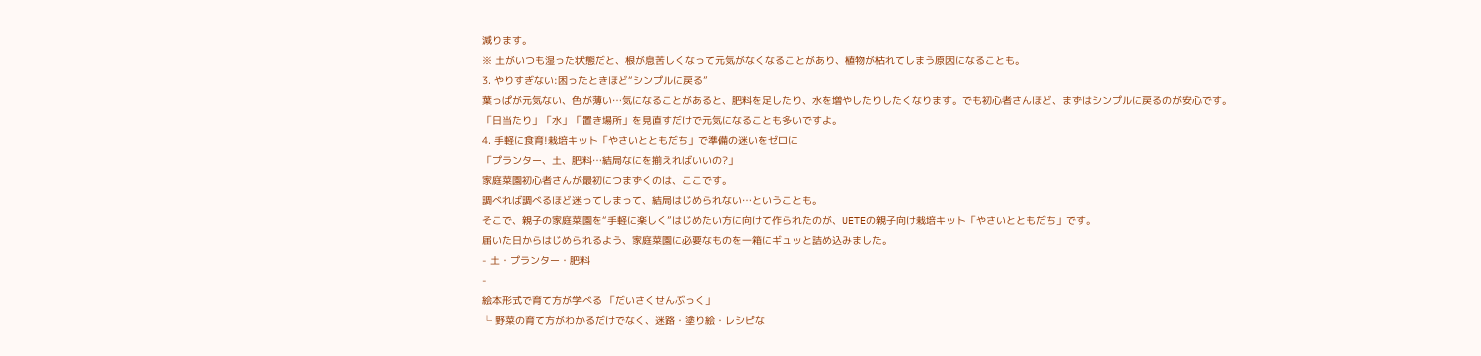減ります。
※ 土がいつも湿った状態だと、根が息苦しくなって元気がなくなることがあり、植物が枯れてしまう原因になることも。
3. やりすぎない:困ったときほど“シンプルに戻る”
葉っぱが元気ない、色が薄い…気になることがあると、肥料を足したり、水を増やしたりしたくなります。でも初心者さんほど、まずはシンプルに戻るのが安心です。
「日当たり」「水」「置き場所」を見直すだけで元気になることも多いですよ。
4. 手軽に食育!栽培キット「やさいとともだち」で準備の迷いをゼロに
「プランター、土、肥料…結局なにを揃えればいいの?」
家庭菜園初心者さんが最初につまずくのは、ここです。
調べれば調べるほど迷ってしまって、結局はじめられない…ということも。
そこで、親子の家庭菜園を“手軽に楽しく”はじめたい方に向けて作られたのが、UETEの親子向け栽培キット「やさいとともだち」です。
届いた日からはじめられるよう、家庭菜園に必要なものを一箱にギュッと詰め込みました。
- 土・プランター・肥料
-
絵本形式で育て方が学べる 「だいさくせんぶっく」
└ 野菜の育て方がわかるだけでなく、迷路・塗り絵・レシピな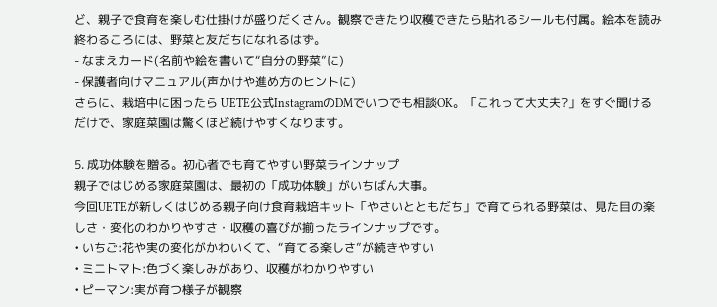ど、親子で食育を楽しむ仕掛けが盛りだくさん。観察できたり収穫できたら貼れるシールも付属。絵本を読み終わるころには、野菜と友だちになれるはず。
- なまえカード(名前や絵を書いて“自分の野菜”に)
- 保護者向けマニュアル(声かけや進め方のヒントに)
さらに、栽培中に困ったら UETE公式InstagramのDMでいつでも相談OK。「これって大丈夫?」をすぐ聞けるだけで、家庭菜園は驚くほど続けやすくなります。

5. 成功体験を贈る。初心者でも育てやすい野菜ラインナップ
親子ではじめる家庭菜園は、最初の「成功体験」がいちばん大事。
今回UETEが新しくはじめる親子向け食育栽培キット「やさいとともだち」で育てられる野菜は、見た目の楽しさ・変化のわかりやすさ・収穫の喜びが揃ったラインナップです。
• いちご:花や実の変化がかわいくて、“育てる楽しさ”が続きやすい
• ミニトマト:色づく楽しみがあり、収穫がわかりやすい
• ピーマン:実が育つ様子が観察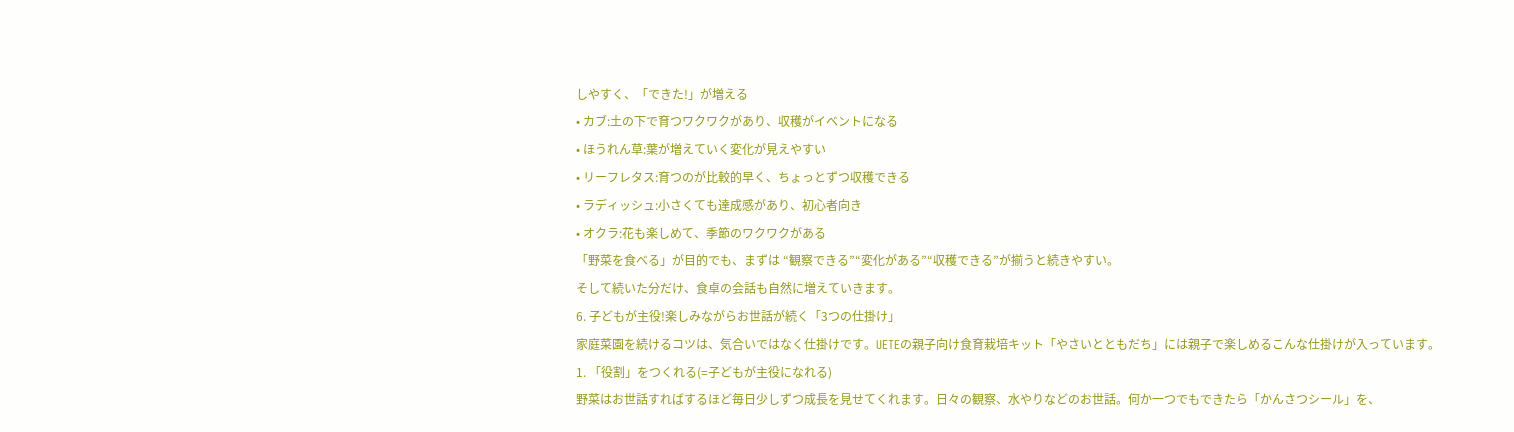しやすく、「できた!」が増える
• カブ:土の下で育つワクワクがあり、収穫がイベントになる
• ほうれん草:葉が増えていく変化が見えやすい
• リーフレタス:育つのが比較的早く、ちょっとずつ収穫できる
• ラディッシュ:小さくても達成感があり、初心者向き
• オクラ:花も楽しめて、季節のワクワクがある
「野菜を食べる」が目的でも、まずは “観察できる”“変化がある”“収穫できる”が揃うと続きやすい。
そして続いた分だけ、食卓の会話も自然に増えていきます。
6. 子どもが主役!楽しみながらお世話が続く「3つの仕掛け」
家庭菜園を続けるコツは、気合いではなく仕掛けです。UETEの親子向け食育栽培キット「やさいとともだち」には親子で楽しめるこんな仕掛けが入っています。
1. 「役割」をつくれる(=子どもが主役になれる)
野菜はお世話すればするほど毎日少しずつ成長を見せてくれます。日々の観察、水やりなどのお世話。何か一つでもできたら「かんさつシール」を、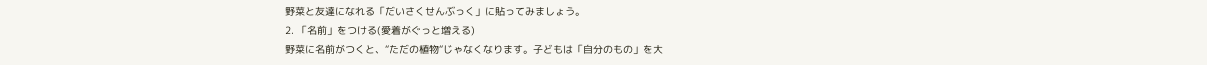野菜と友達になれる「だいさくせんぶっく」に貼ってみましょう。
2. 「名前」をつける(愛着がぐっと増える)
野菜に名前がつくと、“ただの植物“じゃなくなります。子どもは「自分のもの」を大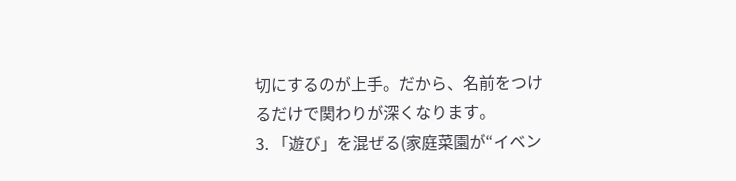切にするのが上手。だから、名前をつけるだけで関わりが深くなります。
3. 「遊び」を混ぜる(家庭菜園が“イベン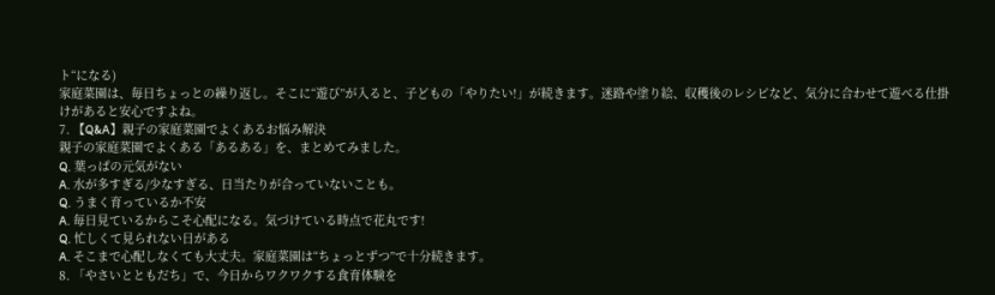ト“になる)
家庭菜園は、毎日ちょっとの繰り返し。そこに“遊び”が入ると、子どもの「やりたい!」が続きます。迷路や塗り絵、収穫後のレシピなど、気分に合わせて遊べる仕掛けがあると安心ですよね。
7. 【Q&A】親子の家庭菜園でよくあるお悩み解決
親子の家庭菜園でよくある「あるある」を、まとめてみました。
Q. 葉っぱの元気がない
A. 水が多すぎる/少なすぎる、日当たりが合っていないことも。
Q. うまく育っているか不安
A. 毎日見ているからこそ心配になる。気づけている時点で花丸です!
Q. 忙しくて見られない日がある
A. そこまで心配しなくても大丈夫。家庭菜園は“ちょっとずつ”で十分続きます。
8. 「やさいとともだち」で、今日からワクワクする食育体験を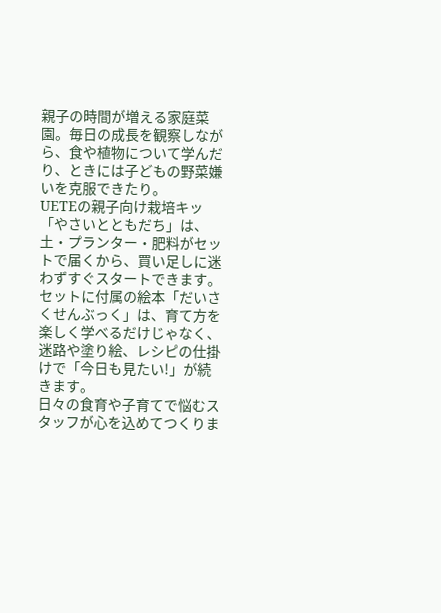親子の時間が増える家庭菜園。毎日の成長を観察しながら、食や植物について学んだり、ときには子どもの野菜嫌いを克服できたり。
UETEの親子向け栽培キッ「やさいとともだち」は、土・プランター・肥料がセットで届くから、買い足しに迷わずすぐスタートできます。
セットに付属の絵本「だいさくせんぶっく」は、育て方を楽しく学べるだけじゃなく、迷路や塗り絵、レシピの仕掛けで「今日も見たい!」が続きます。
日々の食育や子育てで悩むスタッフが心を込めてつくりま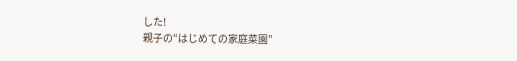した!
親子の“はじめての家庭菜園”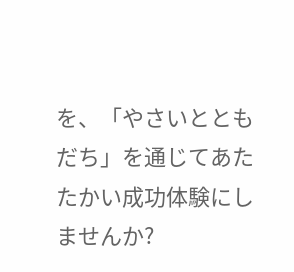を、「やさいとともだち」を通じてあたたかい成功体験にしませんか?